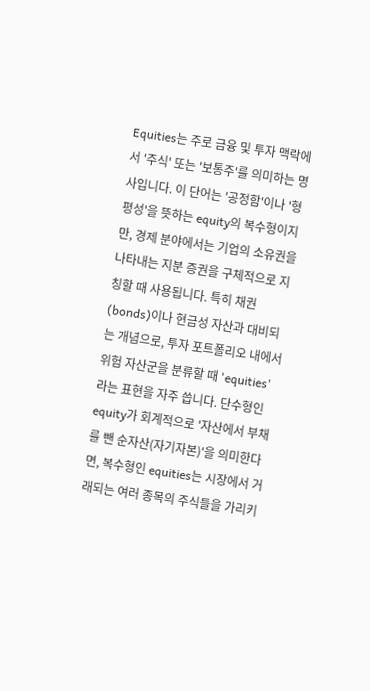Equities는 주로 금융 및 투자 맥락에서 '주식' 또는 '보통주'를 의미하는 명사입니다. 이 단어는 '공정함'이나 '형평성'을 뜻하는 equity의 복수형이지만, 경제 분야에서는 기업의 소유권을 나타내는 지분 증권을 구체적으로 지칭할 때 사용됩니다. 특히 채권(bonds)이나 현금성 자산과 대비되는 개념으로, 투자 포트폴리오 내에서 위험 자산군을 분류할 때 'equities'라는 표현을 자주 씁니다. 단수형인 equity가 회계적으로 '자산에서 부채를 뺀 순자산(자기자본)'을 의미한다면, 복수형인 equities는 시장에서 거래되는 여러 종목의 주식들을 가리키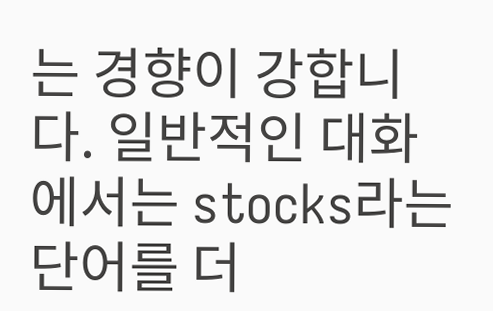는 경향이 강합니다. 일반적인 대화에서는 stocks라는 단어를 더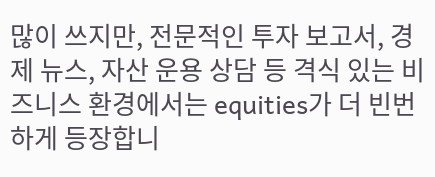많이 쓰지만, 전문적인 투자 보고서, 경제 뉴스, 자산 운용 상담 등 격식 있는 비즈니스 환경에서는 equities가 더 빈번하게 등장합니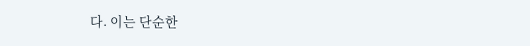다. 이는 단순한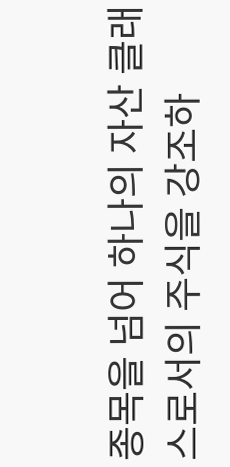종목을 넘어 하나의 자산 클래스로서의 주식을 강조하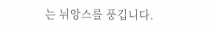는 뉘앙스를 풍깁니다.